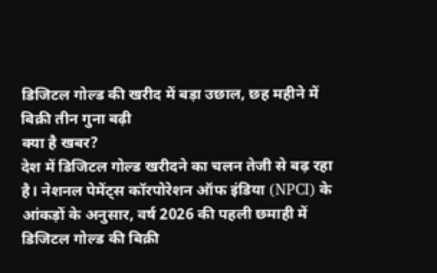डिजिटल गोल्ड की खरीद में बड़ा उछाल, छह महीने में बिक्री तीन गुना बढ़ी
क्या है खबर?
देश में डिजिटल गोल्ड खरीदने का चलन तेजी से बढ़ रहा है। नेशनल पेमेंट्स कॉरपोरेशन ऑफ इंडिया (NPCI) के आंकड़ों के अनुसार, वर्ष 2026 की पहली छमाही में डिजिटल गोल्ड की बिक्री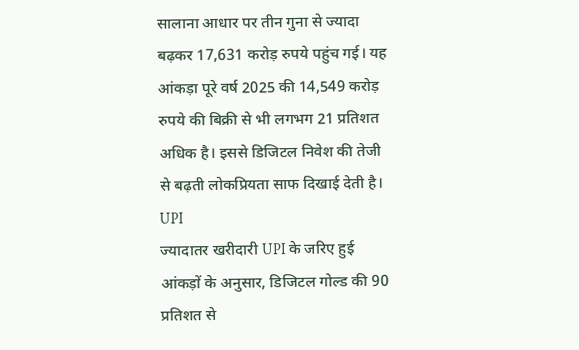सालाना आधार पर तीन गुना से ज्यादा बढ़कर 17,631 करोड़ रुपये पहुंच गई। यह आंकड़ा पूरे वर्ष 2025 की 14,549 करोड़ रुपये की बिक्री से भी लगभग 21 प्रतिशत अधिक है। इससे डिजिटल निवेश की तेजी से बढ़ती लोकप्रियता साफ दिखाई देती है।
UPI
ज्यादातर खरीदारी UPI के जरिए हुई
आंकड़ों के अनुसार, डिजिटल गोल्ड की 90 प्रतिशत से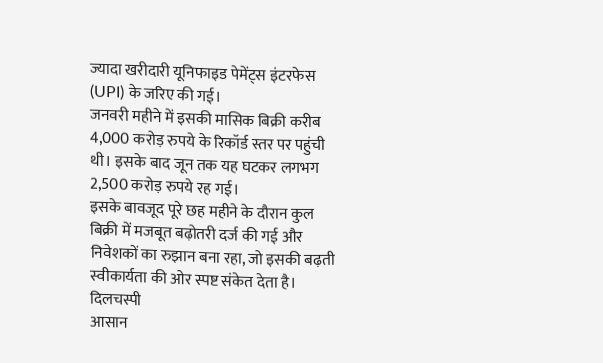ज्यादा खरीदारी यूनिफाइड पेमेंट्स इंटरफेस (UPI) के जरिए की गई।
जनवरी महीने में इसकी मासिक बिक्री करीब 4,000 करोड़ रुपये के रिकॉर्ड स्तर पर पहुंची थी। इसके बाद जून तक यह घटकर लगभग 2,500 करोड़ रुपये रह गई।
इसके बावजूद पूरे छह महीने के दौरान कुल बिक्री में मजबूत बढ़ोतरी दर्ज की गई और निवेशकों का रुझान बना रहा, जो इसकी बढ़ती स्वीकार्यता की ओर स्पष्ट संकेत देता है।
दिलचस्पी
आसान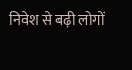निवेश से बढ़ी लोगों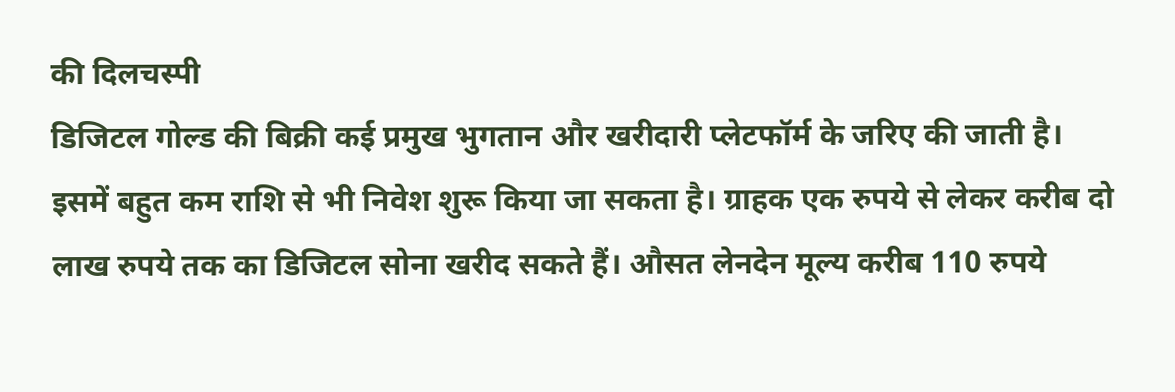की दिलचस्पी
डिजिटल गोल्ड की बिक्री कई प्रमुख भुगतान और खरीदारी प्लेटफॉर्म के जरिए की जाती है।
इसमें बहुत कम राशि से भी निवेश शुरू किया जा सकता है। ग्राहक एक रुपये से लेकर करीब दो लाख रुपये तक का डिजिटल सोना खरीद सकते हैं। औसत लेनदेन मूल्य करीब 110 रुपये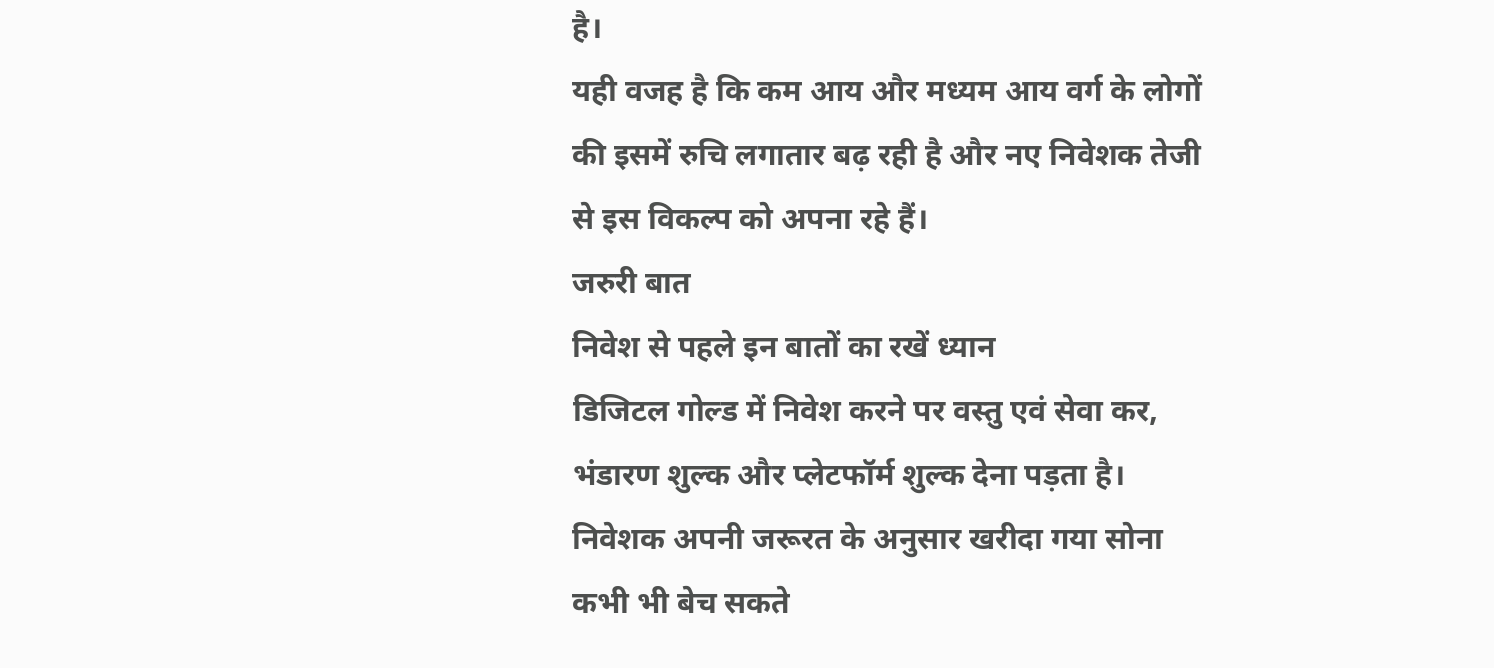है।
यही वजह है कि कम आय और मध्यम आय वर्ग के लोगों की इसमें रुचि लगातार बढ़ रही है और नए निवेशक तेजी से इस विकल्प को अपना रहे हैं।
जरुरी बात
निवेश से पहले इन बातों का रखें ध्यान
डिजिटल गोल्ड में निवेश करने पर वस्तु एवं सेवा कर, भंडारण शुल्क और प्लेटफॉर्म शुल्क देना पड़ता है।
निवेशक अपनी जरूरत के अनुसार खरीदा गया सोना कभी भी बेच सकते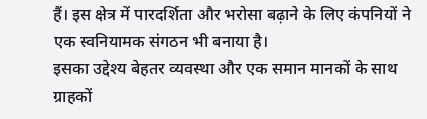हैं। इस क्षेत्र में पारदर्शिता और भरोसा बढ़ाने के लिए कंपनियों ने एक स्वनियामक संगठन भी बनाया है।
इसका उद्देश्य बेहतर व्यवस्था और एक समान मानकों के साथ ग्राहकों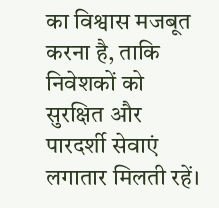का विश्वास मजबूत करना है, ताकि निवेशकों को सुरक्षित और पारदर्शी सेवाएं लगातार मिलती रहें।